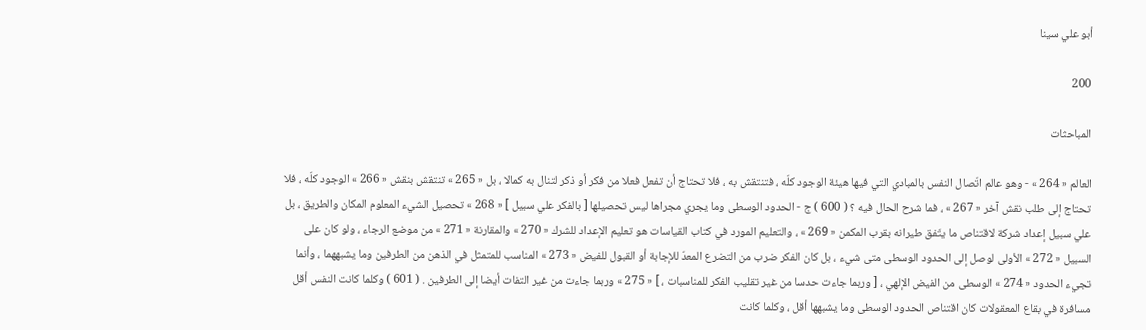أبو علي سينا

200

المباحثات

العالم « 264 » - وهو عالم اتّصال النفس بالمبادي التي فيها هيئة الوجود كلّه ، فتنتقش به ، فلا تحتاج أن تفعل فعلا من فكر أو ذكر لتنال به كمالا ، بل « 265 » تنتقش بنقش « 266 » الوجود كلّه ، فلا تحتاج إلى طلب نقش آخر « 267 » ، فما شرح الحال فيه ؟ ( 600 ) ج - الحدود الوسطى وما يجري مجراها ليس تحصيلها [ بالفكر علي سبيل ] « 268 » تحصيل الشيء المعلوم المكان والطريق ، بل علي سبيل إعداد شركة لاقتناص ما يتّفق طيرانه بقرب المكمن « 269 » ، والتعليم المورد في كتاب القياسات هو تعليم الإعداد للشرك « 270 » والمقارنة « 271 » من موضع الرجاء ، ولو كان على السبيل « 272 » الأولى لوصل إلى الحدود الوسطى متى شيء ، بل كان الفكر ضرب من التضرع المعدّ للإجابة أو القبول للفيض « 273 » المناسب للمتمثل في الذهن من الطرفين وما يشبههما ، وأنما تجيء الحدود « 274 » الوسطى من الفيض الإلهي ، [ وربما جاءت حدسا من غير تقليب الفكر للمناسبات ، ] « 275 » وربما جاءت من غير التفات أيضا إلى الطرفين . ( 601 ) وكلما كانت النفس أقل مسافرة في بقاع المعقولات كان اقتناص الحدود الوسطى وما يشبهها أقل ، وكلما كانت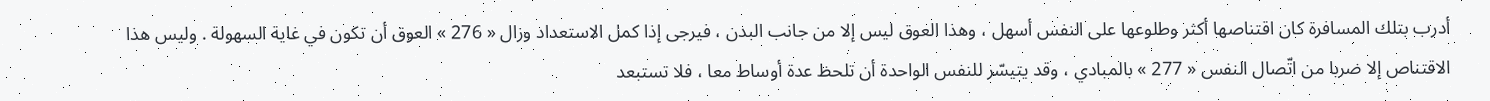أدرب بتلك المسافرة كان اقتناصها أكثر وطلوعها على النفس أسهل ، وهذا العوق ليس إلا من جانب البدن ، فيرجى إذا كمل الاستعداد وزال « 276 » العوق أن تكون في غاية السهولة . وليس هذا الاقتناص إلا ضربا من اتّصال النفس « 277 » بالمبادي ، وقد يتيسّر للنفس الواحدة أن تلحظ عدة أوساط معا ، فلا تستبعد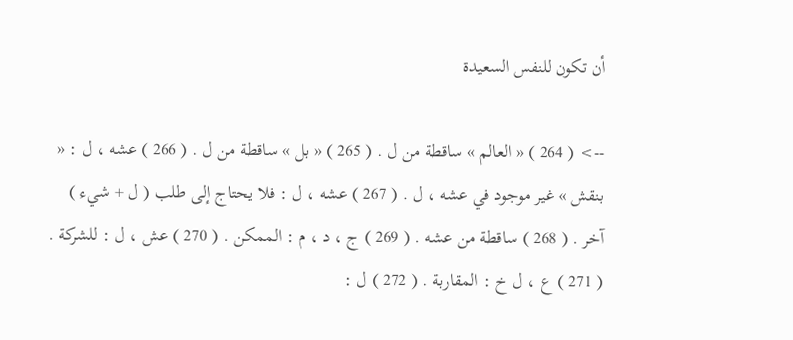أن تكون للنفس السعيدة

--> ( 264 ) « العالم » ساقطة من ل . ( 265 ) « بل » ساقطة من ل . ( 266 ) عشه ، ل : « بنقش » غير موجود في عشه ، ل . ( 267 ) عشه ، ل : فلا يحتاج إلى طلب ( ل + شيء ) آخر . ( 268 ) ساقطة من عشه . ( 269 ) ج ، د ، م : الممكن . ( 270 ) عش ، ل : للشركة . ( 271 ) ع ، ل خ : المقاربة . ( 272 ) ل :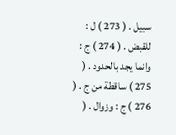سبيل . ( 273 ) ل : للقبض . ( 274 ) ج : وانما يجد بالحدود . ( 275 ) ساقطة من ج . ( 276 ) ج : وزوال . (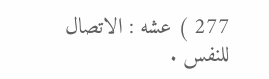277 ) عشه : الاتصال للنفس .